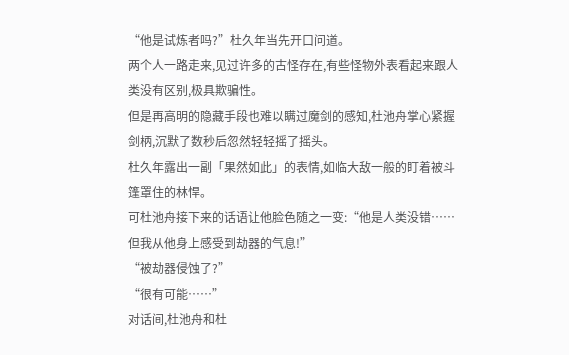“他是试炼者吗?”杜久年当先开口问道。
两个人一路走来,见过许多的古怪存在,有些怪物外表看起来跟人类没有区别,极具欺骗性。
但是再高明的隐藏手段也难以瞒过魔剑的感知,杜池舟掌心紧握剑柄,沉默了数秒后忽然轻轻摇了摇头。
杜久年露出一副「果然如此」的表情,如临大敌一般的盯着被斗篷罩住的林悍。
可杜池舟接下来的话语让他脸色随之一变:“他是人类没错……但我从他身上感受到劫器的气息!”
“被劫器侵蚀了?”
“很有可能……”
对话间,杜池舟和杜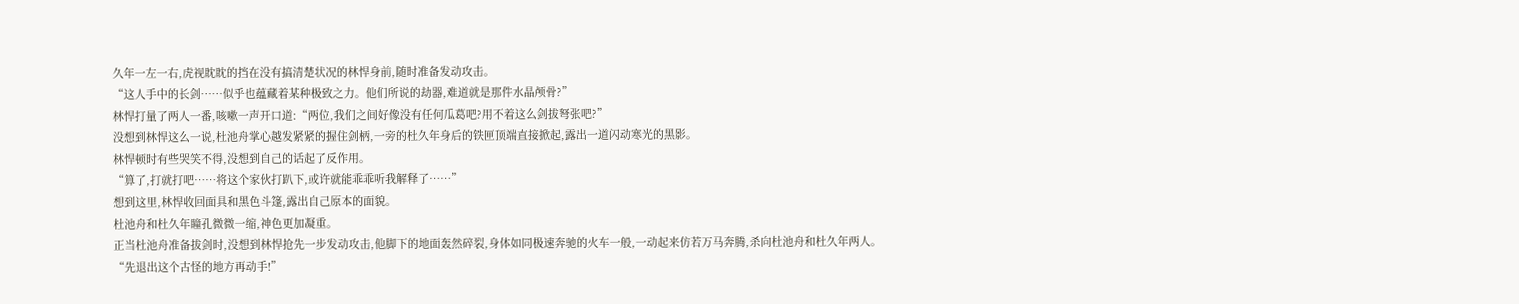久年一左一右,虎视眈眈的挡在没有搞清楚状况的林悍身前,随时准备发动攻击。
“这人手中的长剑……似乎也蕴藏着某种极致之力。他们所说的劫器,难道就是那件水晶颅骨?”
林悍打量了两人一番,咳嗽一声开口道:“两位,我们之间好像没有任何瓜葛吧?用不着这么剑拔弩张吧?”
没想到林悍这么一说,杜池舟掌心越发紧紧的握住剑柄,一旁的杜久年身后的铁匣顶端直接掀起,露出一道闪动寒光的黑影。
林悍顿时有些哭笑不得,没想到自己的话起了反作用。
“算了,打就打吧……将这个家伙打趴下,或许就能乖乖听我解释了……”
想到这里,林悍收回面具和黑色斗篷,露出自己原本的面貌。
杜池舟和杜久年瞳孔微微一缩,神色更加凝重。
正当杜池舟准备拔剑时,没想到林悍抢先一步发动攻击,他脚下的地面轰然碎裂,身体如同极速奔驰的火车一般,一动起来仿若万马奔腾,杀向杜池舟和杜久年两人。
“先退出这个古怪的地方再动手!”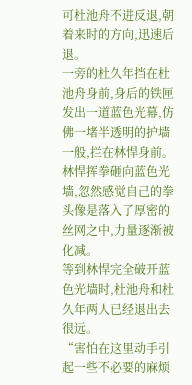可杜池舟不进反退,朝着来时的方向,迅速后退。
一旁的杜久年挡在杜池舟身前,身后的铁匣发出一道蓝色光幕,仿佛一堵半透明的护墙一般,拦在林悍身前。
林悍挥拳砸向蓝色光墙,忽然感觉自己的拳头像是落入了厚密的丝网之中,力量逐渐被化减。
等到林悍完全破开蓝色光墙时,杜池舟和杜久年两人已经退出去很远。
“害怕在这里动手引起一些不必要的麻烦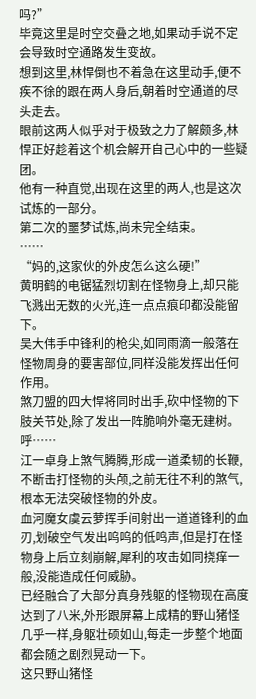吗?”
毕竟这里是时空交叠之地,如果动手说不定会导致时空通路发生变故。
想到这里,林悍倒也不着急在这里动手,便不疾不徐的跟在两人身后,朝着时空通道的尽头走去。
眼前这两人似乎对于极致之力了解颇多,林悍正好趁着这个机会解开自己心中的一些疑团。
他有一种直觉,出现在这里的两人,也是这次试炼的一部分。
第二次的噩梦试炼,尚未完全结束。
……
“妈的,这家伙的外皮怎么这么硬!”
黄明鹤的电锯猛烈切割在怪物身上,却只能飞溅出无数的火光,连一点点痕印都没能留下。
吴大伟手中锋利的枪尖,如同雨滴一般落在怪物周身的要害部位,同样没能发挥出任何作用。
煞刀盟的四大悍将同时出手,砍中怪物的下肢关节处,除了发出一阵脆响外毫无建树。
呼……
江一卓身上煞气腾腾,形成一道柔韧的长鞭,不断击打怪物的头颅,之前无往不利的煞气,根本无法突破怪物的外皮。
血河魔女虞云萝挥手间射出一道道锋利的血刃,划破空气发出呜呜的低鸣声,但是打在怪物身上后立刻崩解,犀利的攻击如同挠痒一般,没能造成任何威胁。
已经融合了大部分真身残躯的怪物现在高度达到了八米,外形跟屏幕上成精的野山猪怪几乎一样,身躯壮硕如山,每走一步整个地面都会随之剧烈晃动一下。
这只野山猪怪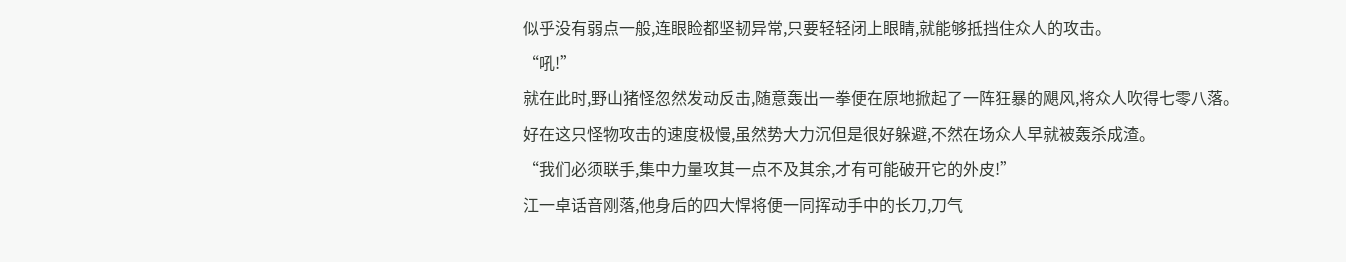似乎没有弱点一般,连眼睑都坚韧异常,只要轻轻闭上眼睛,就能够抵挡住众人的攻击。
“吼!”
就在此时,野山猪怪忽然发动反击,随意轰出一拳便在原地掀起了一阵狂暴的飓风,将众人吹得七零八落。
好在这只怪物攻击的速度极慢,虽然势大力沉但是很好躲避,不然在场众人早就被轰杀成渣。
“我们必须联手,集中力量攻其一点不及其余,才有可能破开它的外皮!”
江一卓话音刚落,他身后的四大悍将便一同挥动手中的长刀,刀气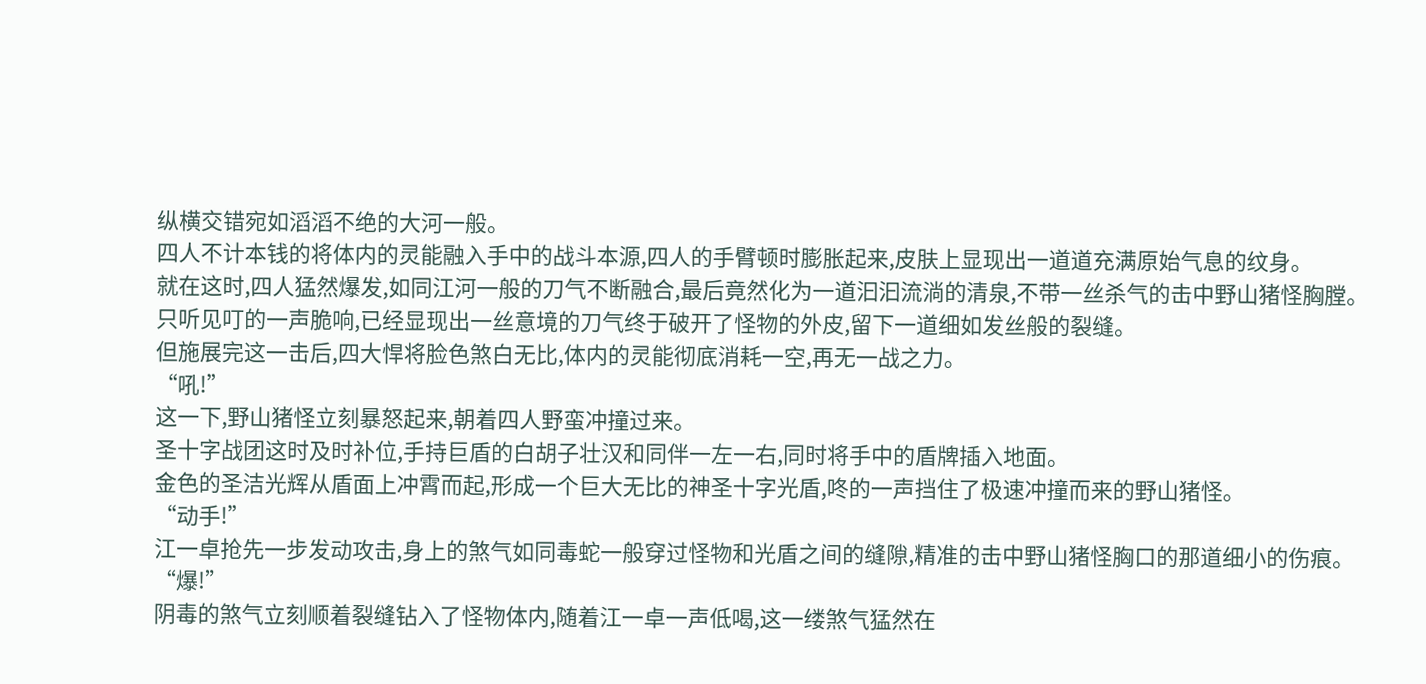纵横交错宛如滔滔不绝的大河一般。
四人不计本钱的将体内的灵能融入手中的战斗本源,四人的手臂顿时膨胀起来,皮肤上显现出一道道充满原始气息的纹身。
就在这时,四人猛然爆发,如同江河一般的刀气不断融合,最后竟然化为一道汩汩流淌的清泉,不带一丝杀气的击中野山猪怪胸膛。
只听见叮的一声脆响,已经显现出一丝意境的刀气终于破开了怪物的外皮,留下一道细如发丝般的裂缝。
但施展完这一击后,四大悍将脸色煞白无比,体内的灵能彻底消耗一空,再无一战之力。
“吼!”
这一下,野山猪怪立刻暴怒起来,朝着四人野蛮冲撞过来。
圣十字战团这时及时补位,手持巨盾的白胡子壮汉和同伴一左一右,同时将手中的盾牌插入地面。
金色的圣洁光辉从盾面上冲霄而起,形成一个巨大无比的神圣十字光盾,咚的一声挡住了极速冲撞而来的野山猪怪。
“动手!”
江一卓抢先一步发动攻击,身上的煞气如同毒蛇一般穿过怪物和光盾之间的缝隙,精准的击中野山猪怪胸口的那道细小的伤痕。
“爆!”
阴毒的煞气立刻顺着裂缝钻入了怪物体内,随着江一卓一声低喝,这一缕煞气猛然在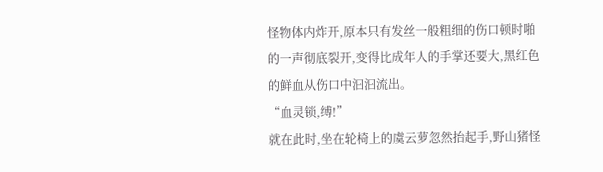怪物体内炸开,原本只有发丝一般粗细的伤口顿时啪的一声彻底裂开,变得比成年人的手掌还要大,黑红色的鲜血从伤口中汩汩流出。
“血灵锁,缚!”
就在此时,坐在轮椅上的虞云萝忽然抬起手,野山猪怪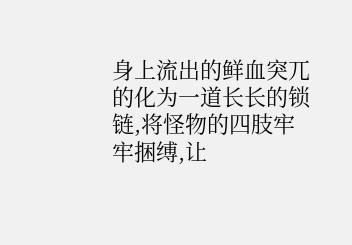身上流出的鲜血突兀的化为一道长长的锁链,将怪物的四肢牢牢捆缚,让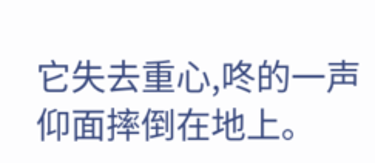它失去重心,咚的一声仰面摔倒在地上。